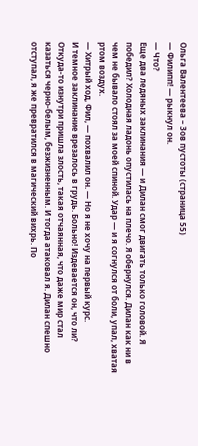Ольга Валентеева – Зов пустоты (страница 55)
— Филипп! — рыкнул он.
— Что?
Еще два ледяных заклинания — и Дилан смог двигать только головой. Я победил? Холодная ладонь опустилась на плечо. Я обернулся. Дилан как ни в чем не бывало стоял за моей спиной. Удар — и я согнулся от боли, упал, хватая ртом воздух.
— Хитрый ход, Фил, — похвалил он. — Но я не хочу на первый курс.
И темное заклинание врезалось в грудь. Больно! Издевается он, что ли? Откуда-то изнутри пришла злость, такая отчаянная, что даже мир стал казаться черно-белым, безжизненным. И тогда атаковал я. Дилан спешно отступал, я же превратился в магический вихрь. По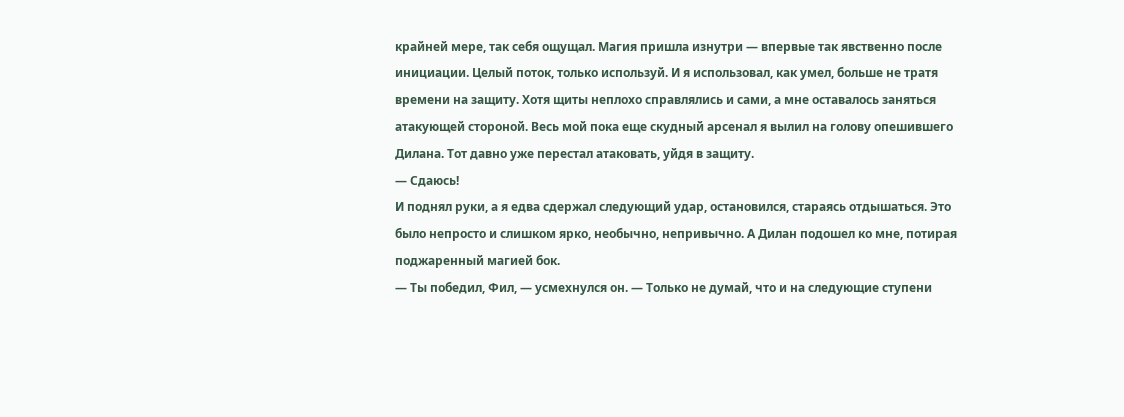крайней мере, так себя ощущал. Магия пришла изнутри — впервые так явственно после инициации. Целый поток, только используй. И я использовал, как умел, больше не тратя времени на защиту. Хотя щиты неплохо справлялись и сами, а мне оставалось заняться атакующей стороной. Весь мой пока еще скудный арсенал я вылил на голову опешившего Дилана. Тот давно уже перестал атаковать, уйдя в защиту.
— Сдаюсь!
И поднял руки, а я едва сдержал следующий удар, остановился, стараясь отдышаться. Это было непросто и слишком ярко, необычно, непривычно. А Дилан подошел ко мне, потирая поджаренный магией бок.
— Ты победил, Фил, — усмехнулся он. — Только не думай, что и на следующие ступени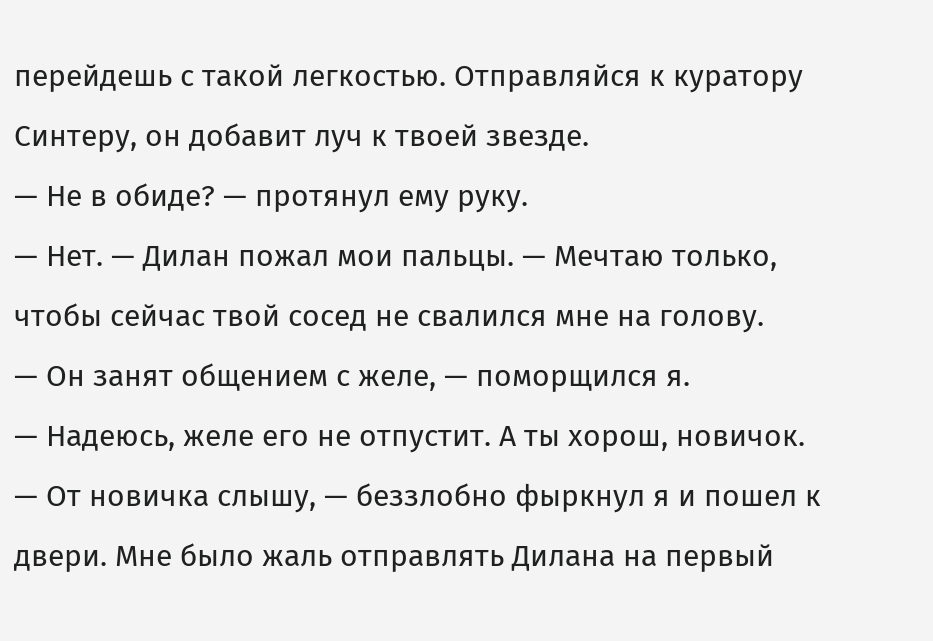перейдешь с такой легкостью. Отправляйся к куратору Синтеру, он добавит луч к твоей звезде.
— Не в обиде? — протянул ему руку.
— Нет. — Дилан пожал мои пальцы. — Мечтаю только, чтобы сейчас твой сосед не свалился мне на голову.
— Он занят общением с желе, — поморщился я.
— Надеюсь, желе его не отпустит. А ты хорош, новичок.
— От новичка слышу, — беззлобно фыркнул я и пошел к двери. Мне было жаль отправлять Дилана на первый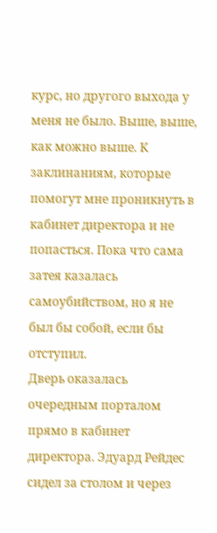курс, но другого выхода у меня не было. Выше, выше, как можно выше. К заклинаниям, которые помогут мне проникнуть в кабинет директора и не попасться. Пока что сама затея казалась самоубийством, но я не был бы собой, если бы отступил.
Дверь оказалась очередным порталом прямо в кабинет директора. Эдуард Рейдес сидел за столом и через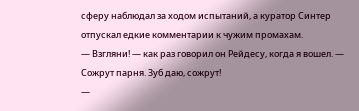сферу наблюдал за ходом испытаний, а куратор Синтер отпускал едкие комментарии к чужим промахам.
— Взгляни! — как раз говорил он Рейдесу, когда я вошел. — Сожрут парня. Зуб даю, сожрут!
—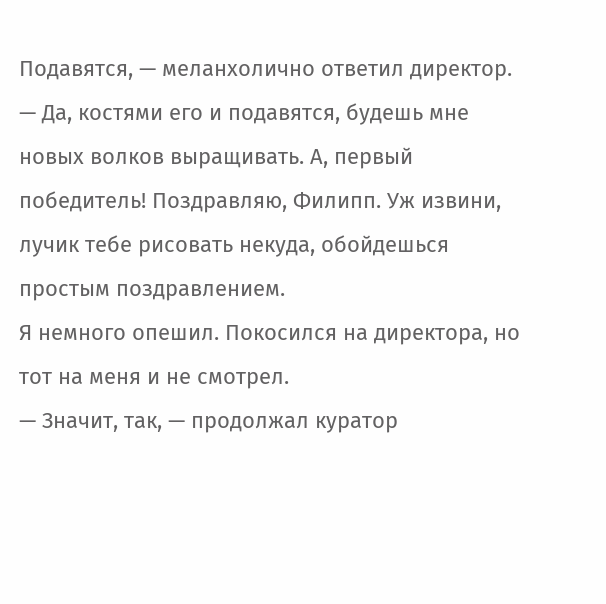Подавятся, — меланхолично ответил директор.
— Да, костями его и подавятся, будешь мне новых волков выращивать. А, первый победитель! Поздравляю, Филипп. Уж извини, лучик тебе рисовать некуда, обойдешься простым поздравлением.
Я немного опешил. Покосился на директора, но тот на меня и не смотрел.
— Значит, так, — продолжал куратор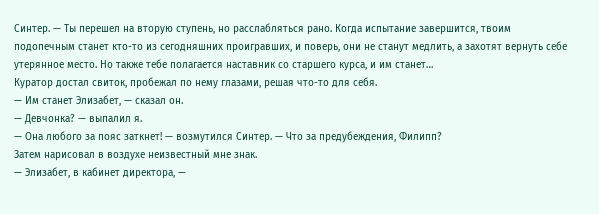Синтер. — Ты перешел на вторую ступень, но расслабляться рано. Когда испытание завершится, твоим подопечным станет кто-то из сегодняшних проигравших, и поверь, они не станут медлить, а захотят вернуть себе утерянное место. Но также тебе полагается наставник со старшего курса, и им станет…
Куратор достал свиток, пробежал по нему глазами, решая что-то для себя.
— Им станет Элизабет, — сказал он.
— Девчонка? — выпалил я.
— Она любого за пояс заткнет! — возмутился Синтер. — Что за предубеждения, Филипп?
Затем нарисовал в воздухе неизвестный мне знак.
— Элизабет, в кабинет директора, —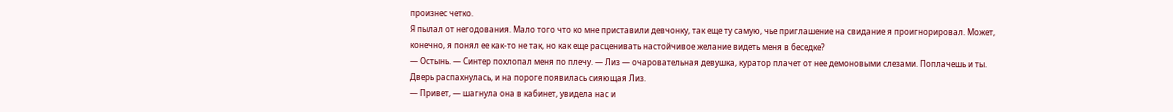произнес четко.
Я пылал от негодования. Мало того что ко мне приставили девчонку, так еще ту самую, чье приглашение на свидание я проигнорировал. Может, конечно, я понял ее как-то не так, но как еще расценивать настойчивое желание видеть меня в беседке?
— Остынь. — Синтер похлопал меня по плечу. — Лиз — очаровательная девушка, куратор плачет от нее демоновыми слезами. Поплачешь и ты.
Дверь распахнулась, и на пороге появилась сияющая Лиз.
— Привет, — шагнула она в кабинет, увидела нас и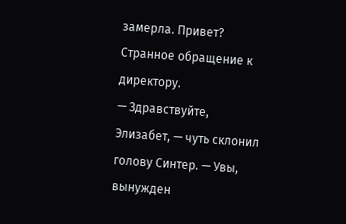замерла. Привет? Странное обращение к директору.
— Здравствуйте, Элизабет, — чуть склонил голову Синтер. — Увы, вынужден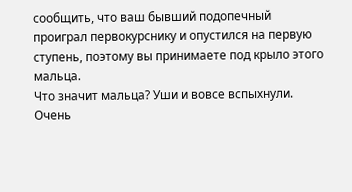сообщить, что ваш бывший подопечный проиграл первокурснику и опустился на первую ступень, поэтому вы принимаете под крыло этого мальца.
Что значит мальца? Уши и вовсе вспыхнули. Очень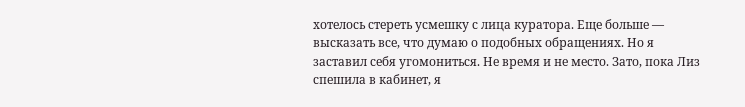хотелось стереть усмешку с лица куратора. Еще больше — высказать все, что думаю о подобных обращениях. Но я заставил себя угомониться. Не время и не место. Зато, пока Лиз спешила в кабинет, я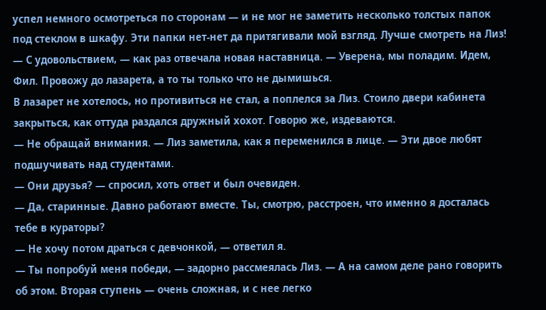успел немного осмотреться по сторонам — и не мог не заметить несколько толстых папок под стеклом в шкафу. Эти папки нет-нет да притягивали мой взгляд. Лучше смотреть на Лиз!
— С удовольствием, — как раз отвечала новая наставница. — Уверена, мы поладим. Идем, Фил. Провожу до лазарета, а то ты только что не дымишься.
В лазарет не хотелось, но противиться не стал, а поплелся за Лиз. Стоило двери кабинета закрыться, как оттуда раздался дружный хохот. Говорю же, издеваются.
— Не обращай внимания. — Лиз заметила, как я переменился в лице. — Эти двое любят подшучивать над студентами.
— Они друзья? — спросил, хоть ответ и был очевиден.
— Да, старинные. Давно работают вместе. Ты, смотрю, расстроен, что именно я досталась тебе в кураторы?
— Не хочу потом драться с девчонкой, — ответил я.
— Ты попробуй меня победи, — задорно рассмеялась Лиз. — А на самом деле рано говорить об этом. Вторая ступень — очень сложная, и с нее легко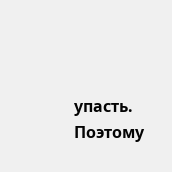упасть. Поэтому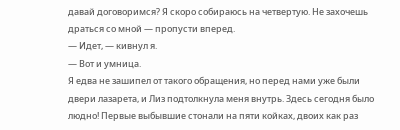давай договоримся? Я скоро собираюсь на четвертую. Не захочешь драться со мной — пропусти вперед.
— Идет, — кивнул я.
— Вот и умница.
Я едва не зашипел от такого обращения, но перед нами уже были двери лазарета, и Лиз подтолкнула меня внутрь. Здесь сегодня было людно! Первые выбывшие стонали на пяти койках, двоих как раз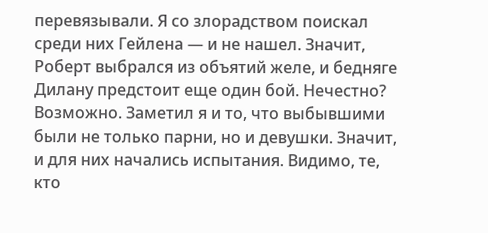перевязывали. Я со злорадством поискал среди них Гейлена — и не нашел. Значит, Роберт выбрался из объятий желе, и бедняге Дилану предстоит еще один бой. Нечестно? Возможно. Заметил я и то, что выбывшими были не только парни, но и девушки. Значит, и для них начались испытания. Видимо, те, кто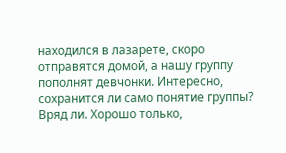находился в лазарете, скоро отправятся домой, а нашу группу пополнят девчонки. Интересно, сохранится ли само понятие группы? Вряд ли. Хорошо только,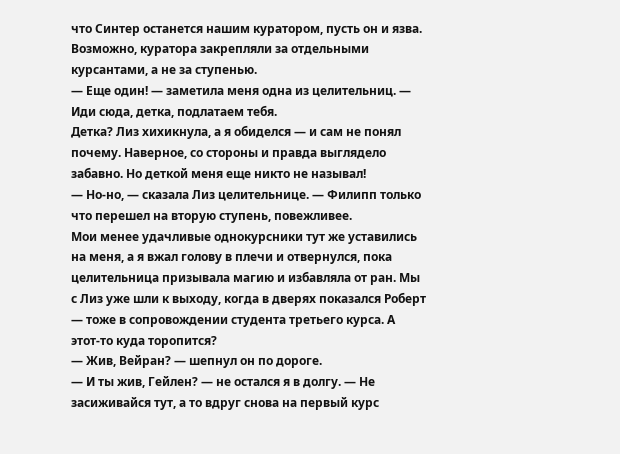что Синтер останется нашим куратором, пусть он и язва. Возможно, куратора закрепляли за отдельными курсантами, а не за ступенью.
— Еще один! — заметила меня одна из целительниц. — Иди сюда, детка, подлатаем тебя.
Детка? Лиз хихикнула, а я обиделся — и сам не понял почему. Наверное, со стороны и правда выглядело забавно. Но деткой меня еще никто не называл!
— Но-но, — сказала Лиз целительнице. — Филипп только что перешел на вторую ступень, повежливее.
Мои менее удачливые однокурсники тут же уставились на меня, а я вжал голову в плечи и отвернулся, пока целительница призывала магию и избавляла от ран. Мы с Лиз уже шли к выходу, когда в дверях показался Роберт — тоже в сопровождении студента третьего курса. А этот-то куда торопится?
— Жив, Вейран? — шепнул он по дороге.
— И ты жив, Гейлен? — не остался я в долгу. — Не засиживайся тут, а то вдруг снова на первый курс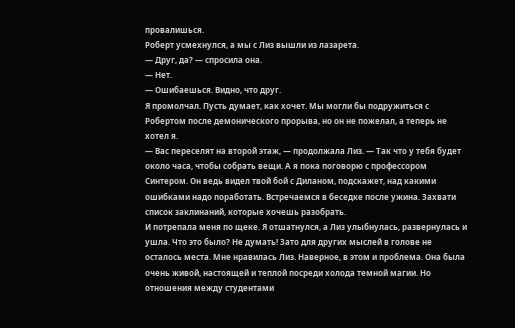провалишься.
Роберт усмехнулся, а мы с Лиз вышли из лазарета.
— Друг, да? — спросила она.
— Нет.
— Ошибаешься. Видно, что друг.
Я промолчал. Пусть думает, как хочет. Мы могли бы подружиться с Робертом после демонического прорыва, но он не пожелал, а теперь не хотел я.
— Вас переселят на второй этаж, — продолжала Лиз. — Так что у тебя будет около часа, чтобы собрать вещи. А я пока поговорю с профессором Синтером. Он ведь видел твой бой с Диланом, подскажет, над какими ошибками надо поработать. Встречаемся в беседке после ужина. Захвати список заклинаний, которые хочешь разобрать.
И потрепала меня по щеке. Я отшатнулся, а Лиз улыбнулась, развернулась и ушла. Что это было? Не думать! Зато для других мыслей в голове не осталось места. Мне нравилась Лиз. Наверное, в этом и проблема. Она была очень живой, настоящей и теплой посреди холода темной магии. Но отношения между студентами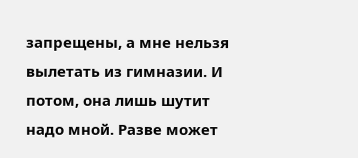запрещены, а мне нельзя вылетать из гимназии. И потом, она лишь шутит надо мной. Разве может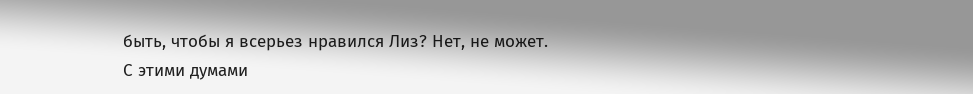быть, чтобы я всерьез нравился Лиз? Нет, не может.
С этими думами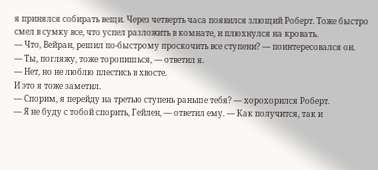я принялся собирать вещи. Через четверть часа появился злющий Роберт. Тоже быстро смел в сумку все, что успел разложить в комнате, и плюхнулся на кровать.
— Что, Вейран, решил по-быстрому проскочить все ступени? — поинтересовался он.
— Ты, погляжу, тоже торопишься, — ответил я.
— Нет, но не люблю плестись в хвосте.
И это я тоже заметил.
— Спорим, я перейду на третью ступень раньше тебя? — хорохорился Роберт.
— Я не буду с тобой спорить, Гейлен, — ответил ему. — Как получится, так и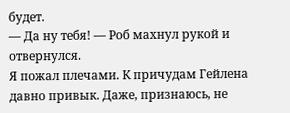будет.
— Да ну тебя! — Роб махнул рукой и отвернулся.
Я пожал плечами. К причудам Гейлена давно привык. Даже, признаюсь, не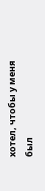хотел, чтобы у меня был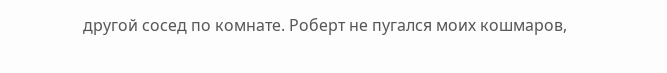другой сосед по комнате. Роберт не пугался моих кошмаров,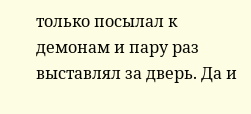только посылал к демонам и пару раз выставлял за дверь. Да и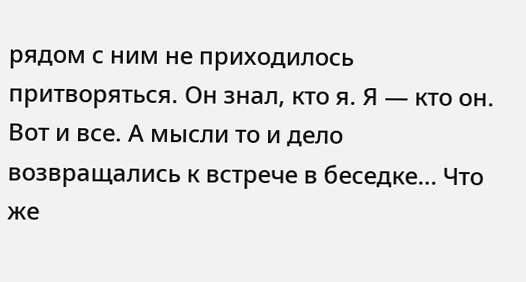рядом с ним не приходилось притворяться. Он знал, кто я. Я — кто он. Вот и все. А мысли то и дело возвращались к встрече в беседке… Что же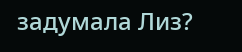задумала Лиз?